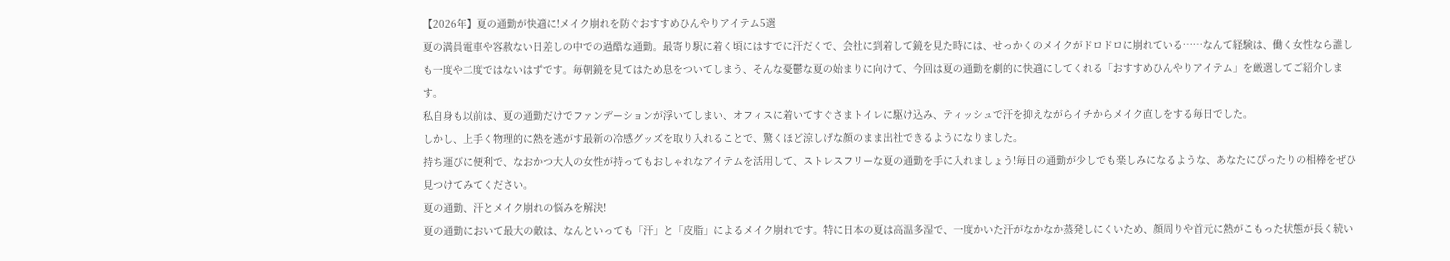【2026年】夏の通勤が快適に!メイク崩れを防ぐおすすめひんやりアイテム5選
夏の満員電車や容赦ない日差しの中での過酷な通勤。最寄り駅に着く頃にはすでに汗だくで、会社に到着して鏡を見た時には、せっかくのメイクがドロドロに崩れている……なんて経験は、働く女性なら誰しも一度や二度ではないはずです。毎朝鏡を見てはため息をついてしまう、そんな憂鬱な夏の始まりに向けて、今回は夏の通勤を劇的に快適にしてくれる「おすすめひんやりアイテム」を厳選してご紹介します。
私自身も以前は、夏の通勤だけでファンデーションが浮いてしまい、オフィスに着いてすぐさまトイレに駆け込み、ティッシュで汗を抑えながらイチからメイク直しをする毎日でした。
しかし、上手く物理的に熱を逃がす最新の冷感グッズを取り入れることで、驚くほど涼しげな顔のまま出社できるようになりました。
持ち運びに便利で、なおかつ大人の女性が持ってもおしゃれなアイテムを活用して、ストレスフリーな夏の通勤を手に入れましょう!毎日の通勤が少しでも楽しみになるような、あなたにぴったりの相棒をぜひ見つけてみてください。
夏の通勤、汗とメイク崩れの悩みを解決!
夏の通勤において最大の敵は、なんといっても「汗」と「皮脂」によるメイク崩れです。特に日本の夏は高温多湿で、一度かいた汗がなかなか蒸発しにくいため、顔周りや首元に熱がこもった状態が長く続い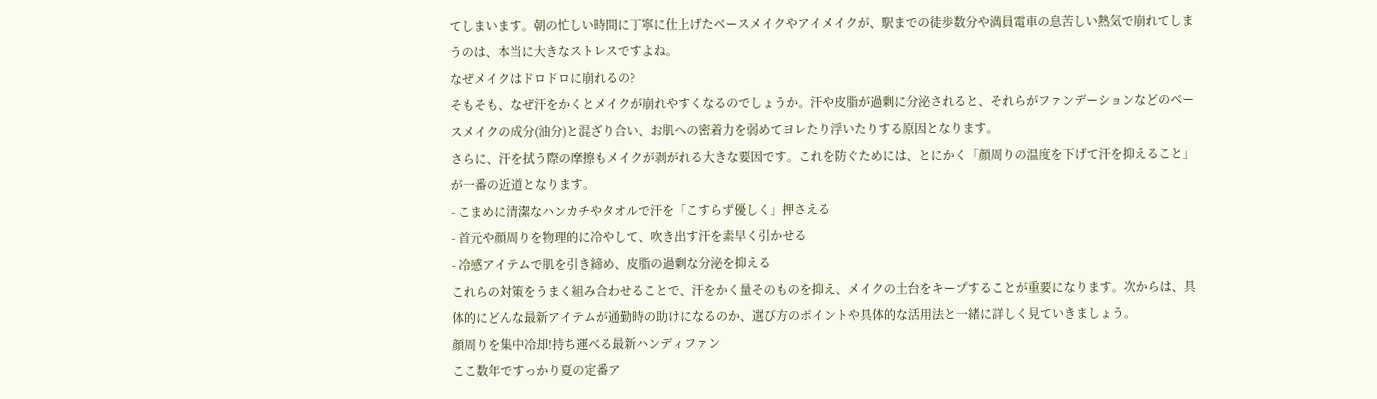てしまいます。朝の忙しい時間に丁寧に仕上げたベースメイクやアイメイクが、駅までの徒歩数分や満員電車の息苦しい熱気で崩れてしまうのは、本当に大きなストレスですよね。
なぜメイクはドロドロに崩れるの?
そもそも、なぜ汗をかくとメイクが崩れやすくなるのでしょうか。汗や皮脂が過剰に分泌されると、それらがファンデーションなどのベースメイクの成分(油分)と混ざり合い、お肌への密着力を弱めてヨレたり浮いたりする原因となります。
さらに、汗を拭う際の摩擦もメイクが剥がれる大きな要因です。これを防ぐためには、とにかく「顔周りの温度を下げて汗を抑えること」が一番の近道となります。
- こまめに清潔なハンカチやタオルで汗を「こすらず優しく」押さえる
- 首元や顔周りを物理的に冷やして、吹き出す汗を素早く引かせる
- 冷感アイテムで肌を引き締め、皮脂の過剰な分泌を抑える
これらの対策をうまく組み合わせることで、汗をかく量そのものを抑え、メイクの土台をキープすることが重要になります。次からは、具体的にどんな最新アイテムが通勤時の助けになるのか、選び方のポイントや具体的な活用法と一緒に詳しく見ていきましょう。
顔周りを集中冷却!持ち運べる最新ハンディファン
ここ数年ですっかり夏の定番ア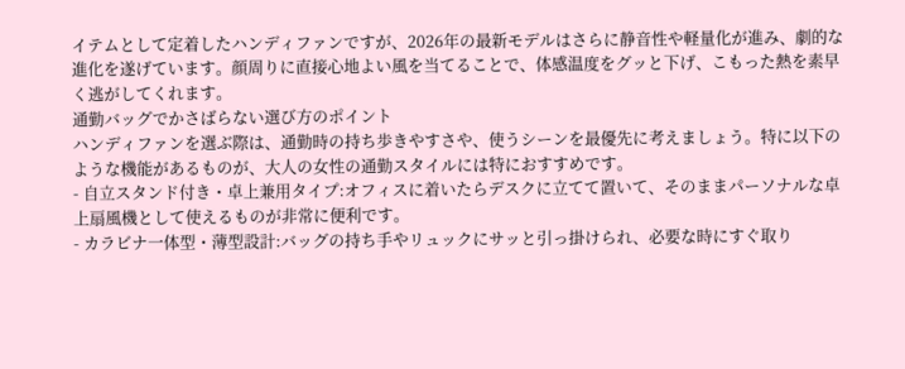イテムとして定着したハンディファンですが、2026年の最新モデルはさらに静音性や軽量化が進み、劇的な進化を遂げています。顔周りに直接心地よい風を当てることで、体感温度をグッと下げ、こもった熱を素早く逃がしてくれます。
通勤バッグでかさばらない選び方のポイント
ハンディファンを選ぶ際は、通勤時の持ち歩きやすさや、使うシーンを最優先に考えましょう。特に以下のような機能があるものが、大人の女性の通勤スタイルには特におすすめです。
- 自立スタンド付き・卓上兼用タイプ:オフィスに着いたらデスクに立てて置いて、そのままパーソナルな卓上扇風機として使えるものが非常に便利です。
- カラビナ一体型・薄型設計:バッグの持ち手やリュックにサッと引っ掛けられ、必要な時にすぐ取り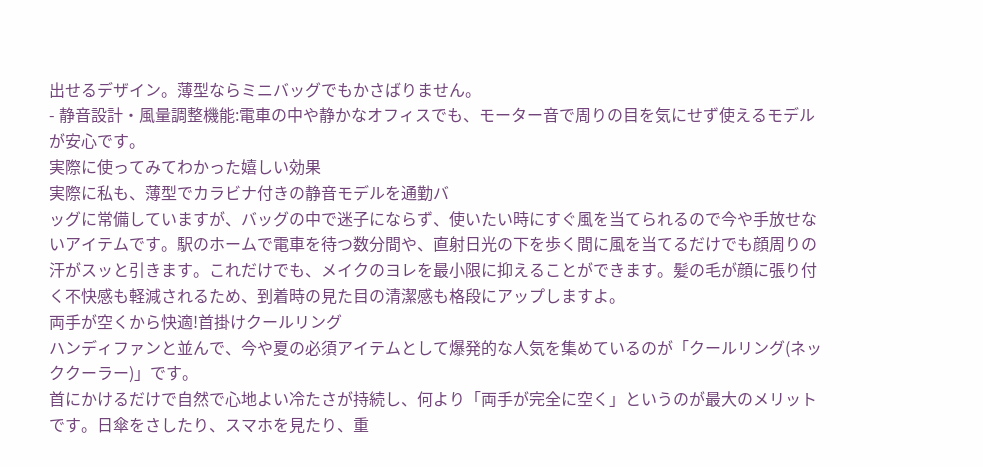出せるデザイン。薄型ならミニバッグでもかさばりません。
- 静音設計・風量調整機能:電車の中や静かなオフィスでも、モーター音で周りの目を気にせず使えるモデルが安心です。
実際に使ってみてわかった嬉しい効果
実際に私も、薄型でカラビナ付きの静音モデルを通勤バ
ッグに常備していますが、バッグの中で迷子にならず、使いたい時にすぐ風を当てられるので今や手放せないアイテムです。駅のホームで電車を待つ数分間や、直射日光の下を歩く間に風を当てるだけでも顔周りの汗がスッと引きます。これだけでも、メイクのヨレを最小限に抑えることができます。髪の毛が顔に張り付く不快感も軽減されるため、到着時の見た目の清潔感も格段にアップしますよ。
両手が空くから快適!首掛けクールリング
ハンディファンと並んで、今や夏の必須アイテムとして爆発的な人気を集めているのが「クールリング(ネッククーラー)」です。
首にかけるだけで自然で心地よい冷たさが持続し、何より「両手が完全に空く」というのが最大のメリットです。日傘をさしたり、スマホを見たり、重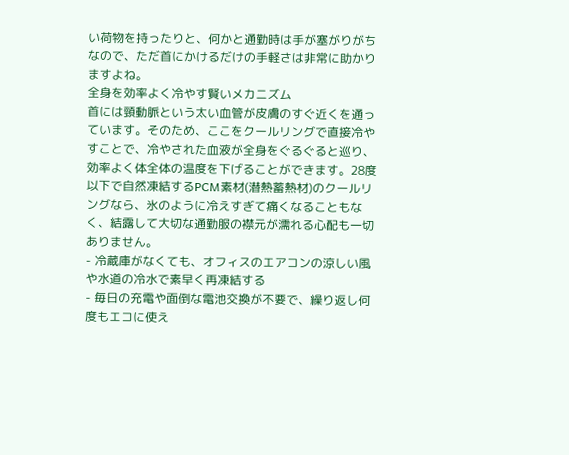い荷物を持ったりと、何かと通勤時は手が塞がりがちなので、ただ首にかけるだけの手軽さは非常に助かりますよね。
全身を効率よく冷やす賢いメカニズム
首には頸動脈という太い血管が皮膚のすぐ近くを通っています。そのため、ここをクールリングで直接冷やすことで、冷やされた血液が全身をぐるぐると巡り、効率よく体全体の温度を下げることができます。28度以下で自然凍結するPCM素材(潜熱蓄熱材)のクールリングなら、氷のように冷えすぎて痛くなることもなく、結露して大切な通勤服の襟元が濡れる心配も一切ありません。
- 冷蔵庫がなくても、オフィスのエアコンの涼しい風や水道の冷水で素早く再凍結する
- 毎日の充電や面倒な電池交換が不要で、繰り返し何度もエコに使え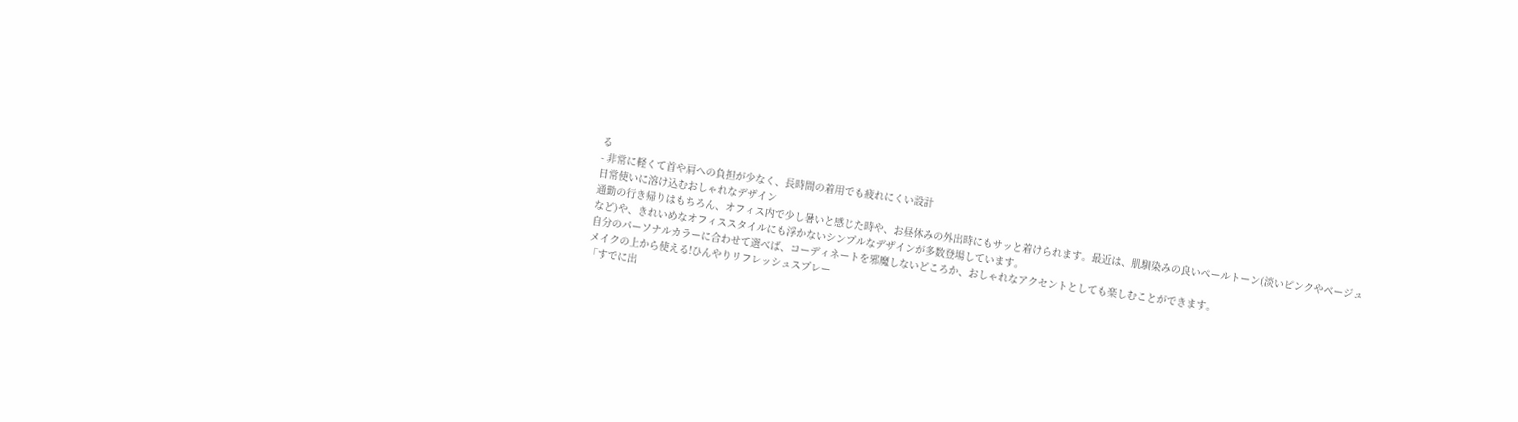る
- 非常に軽くて首や肩への負担が少なく、長時間の着用でも疲れにくい設計
日常使いに溶け込むおしゃれなデザイン
通勤の行き帰りはもちろん、オフィス内で少し暑いと感じた時や、お昼休みの外出時にもサッと着けられます。最近は、肌馴染みの良いペールトーン(淡いピンクやベージュなど)や、きれいめなオフィススタイルにも浮かないシンプルなデザインが多数登場しています。
自分のパーソナルカラーに合わせて選べば、コーディネートを邪魔しないどころか、おしゃれなアクセントとしても楽しむことができます。
メイクの上から使える!ひんやりリフレッシュスプレー
「すでに出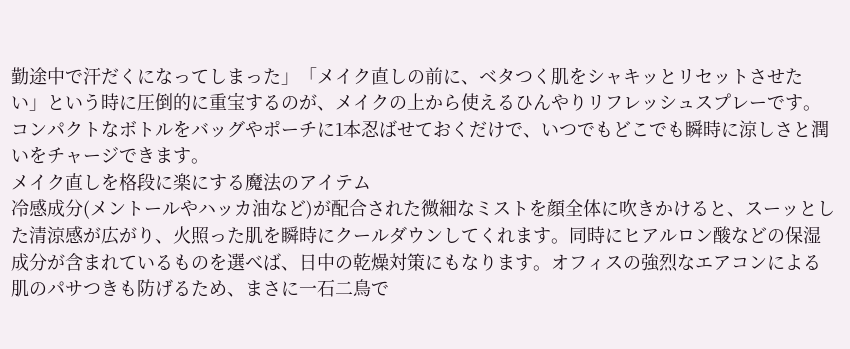勤途中で汗だくになってしまった」「メイク直しの前に、ベタつく肌をシャキッとリセットさせたい」という時に圧倒的に重宝するのが、メイクの上から使えるひんやりリフレッシュスプレーです。コンパクトなボトルをバッグやポーチに1本忍ばせておくだけで、いつでもどこでも瞬時に涼しさと潤いをチャージできます。
メイク直しを格段に楽にする魔法のアイテム
冷感成分(メントールやハッカ油など)が配合された微細なミストを顔全体に吹きかけると、スーッとした清涼感が広がり、火照った肌を瞬時にクールダウンしてくれます。同時にヒアルロン酸などの保湿成分が含まれているものを選べば、日中の乾燥対策にもなります。オフィスの強烈なエアコンによる肌のパサつきも防げるため、まさに一石二鳥で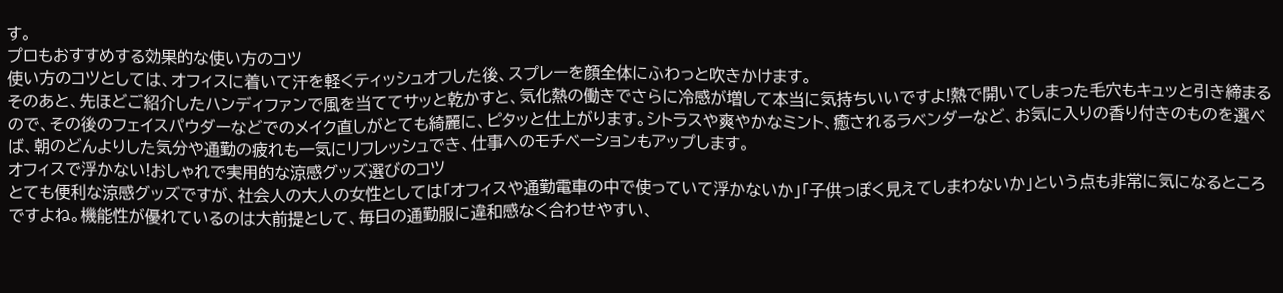す。
プロもおすすめする効果的な使い方のコツ
使い方のコツとしては、オフィスに着いて汗を軽くティッシュオフした後、スプレーを顔全体にふわっと吹きかけます。
そのあと、先ほどご紹介したハンディファンで風を当ててサッと乾かすと、気化熱の働きでさらに冷感が増して本当に気持ちいいですよ!熱で開いてしまった毛穴もキュッと引き締まるので、その後のフェイスパウダーなどでのメイク直しがとても綺麗に、ピタッと仕上がります。シトラスや爽やかなミント、癒されるラベンダーなど、お気に入りの香り付きのものを選べば、朝のどんよりした気分や通勤の疲れも一気にリフレッシュでき、仕事へのモチベーションもアップします。
オフィスで浮かない!おしゃれで実用的な涼感グッズ選びのコツ
とても便利な涼感グッズですが、社会人の大人の女性としては「オフィスや通勤電車の中で使っていて浮かないか」「子供っぽく見えてしまわないか」という点も非常に気になるところですよね。機能性が優れているのは大前提として、毎日の通勤服に違和感なく合わせやすい、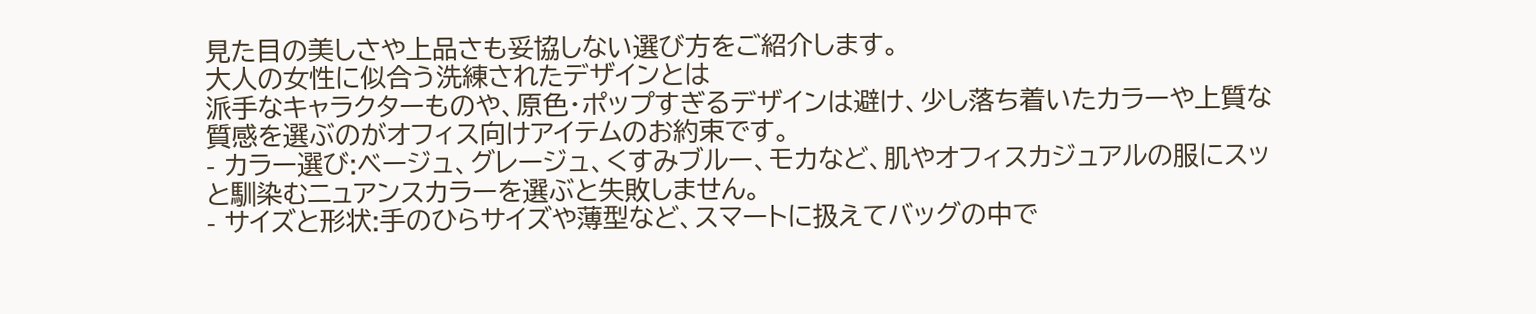見た目の美しさや上品さも妥協しない選び方をご紹介します。
大人の女性に似合う洗練されたデザインとは
派手なキャラクターものや、原色・ポップすぎるデザインは避け、少し落ち着いたカラーや上質な質感を選ぶのがオフィス向けアイテムのお約束です。
- カラー選び:ベージュ、グレージュ、くすみブルー、モカなど、肌やオフィスカジュアルの服にスッと馴染むニュアンスカラーを選ぶと失敗しません。
- サイズと形状:手のひらサイズや薄型など、スマートに扱えてバッグの中で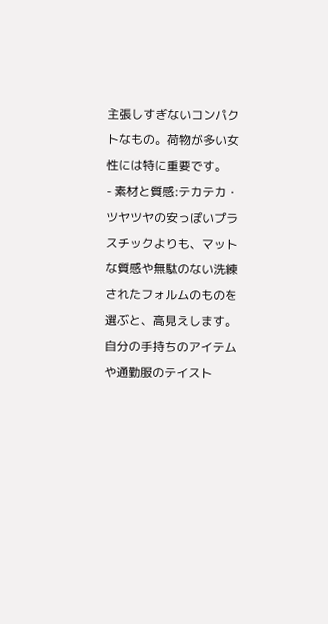主張しすぎないコンパクトなもの。荷物が多い女性には特に重要です。
- 素材と質感:テカテカ・ツヤツヤの安っぽいプラスチックよりも、マットな質感や無駄のない洗練されたフォルムのものを選ぶと、高見えします。
自分の手持ちのアイテムや通勤服のテイスト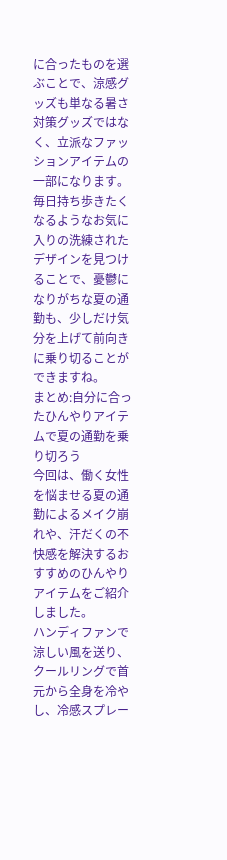に合ったものを選ぶことで、涼感グッズも単なる暑さ対策グッズではなく、立派なファッションアイテムの一部になります。
毎日持ち歩きたくなるようなお気に入りの洗練されたデザインを見つけることで、憂鬱になりがちな夏の通勤も、少しだけ気分を上げて前向きに乗り切ることができますね。
まとめ:自分に合ったひんやりアイテムで夏の通勤を乗り切ろう
今回は、働く女性を悩ませる夏の通勤によるメイク崩れや、汗だくの不快感を解決するおすすめのひんやりアイテムをご紹介しました。
ハンディファンで涼しい風を送り、クールリングで首元から全身を冷やし、冷感スプレー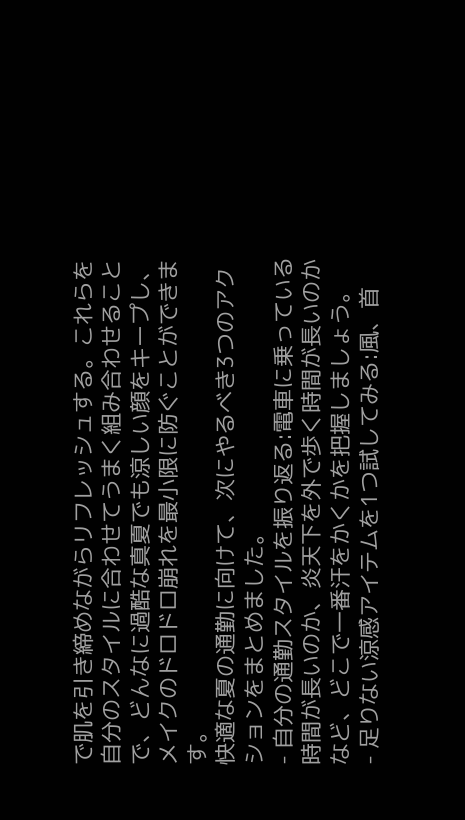で肌を引き締めながらリフレッシュする。これらを自分のスタイルに合わせてうまく組み合わせることで、どんなに過酷な真夏でも涼しい顔をキープし、メイクのドロドロ崩れを最小限に防ぐことができます。
快適な夏の通勤に向けて、次にやるべき3つのアクションをまとめました。
- 自分の通勤スタイルを振り返る:電車に乗っている時間が長いのか、炎天下を外で歩く時間が長いのかなど、どこで一番汗をかくかを把握しましょう。
- 足りない涼感アイテムを1つ試してみる:風、首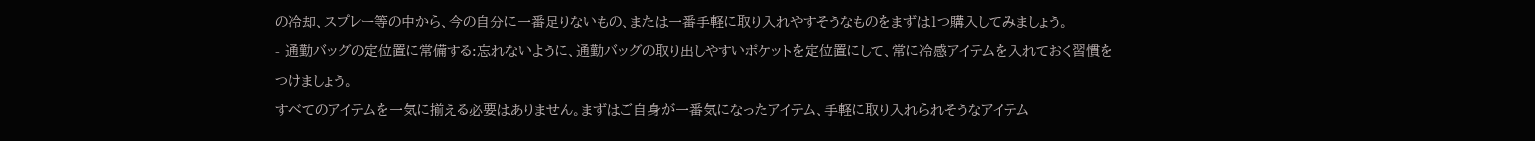の冷却、スプレー等の中から、今の自分に一番足りないもの、または一番手軽に取り入れやすそうなものをまずは1つ購入してみましょう。
- 通勤バッグの定位置に常備する:忘れないように、通勤バッグの取り出しやすいポケットを定位置にして、常に冷感アイテムを入れておく習慣をつけましょう。
すべてのアイテムを一気に揃える必要はありません。まずはご自身が一番気になったアイテム、手軽に取り入れられそうなアイテム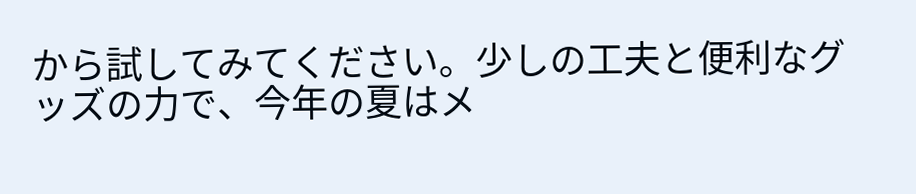から試してみてください。少しの工夫と便利なグッズの力で、今年の夏はメ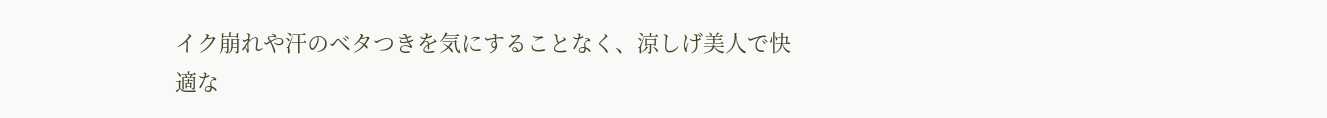イク崩れや汗のベタつきを気にすることなく、涼しげ美人で快適な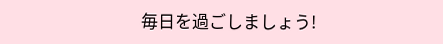毎日を過ごしましょう!